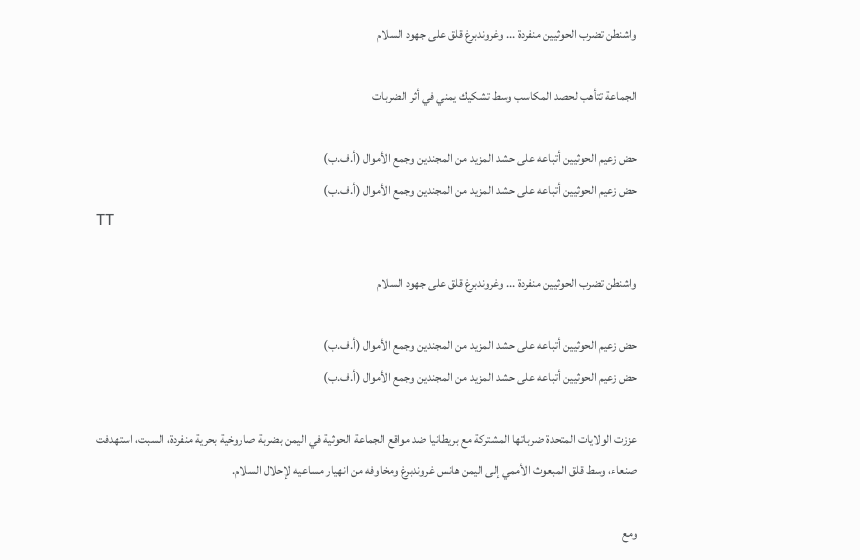واشنطن تضرب الحوثيين منفردة ... وغروندبرغ قلق على جهود السلام

الجماعة تتأهب لحصد المكاسب وسط تشكيك يمني في أثر الضربات

حض زعيم الحوثيين أتباعه على حشد المزيد من المجندين وجمع الأموال (أ.ف.ب)
حض زعيم الحوثيين أتباعه على حشد المزيد من المجندين وجمع الأموال (أ.ف.ب)
TT

واشنطن تضرب الحوثيين منفردة ... وغروندبرغ قلق على جهود السلام

حض زعيم الحوثيين أتباعه على حشد المزيد من المجندين وجمع الأموال (أ.ف.ب)
حض زعيم الحوثيين أتباعه على حشد المزيد من المجندين وجمع الأموال (أ.ف.ب)

عززت الولايات المتحدة ضرباتها المشتركة مع بريطانيا ضد مواقع الجماعة الحوثية في اليمن بضربة صاروخية بحرية منفردة، السبت، استهدفت صنعاء، وسط قلق المبعوث الأممي إلى اليمن هانس غروندبرغ ومخاوفه من انهيار مساعيه لإحلال السلام.

ومع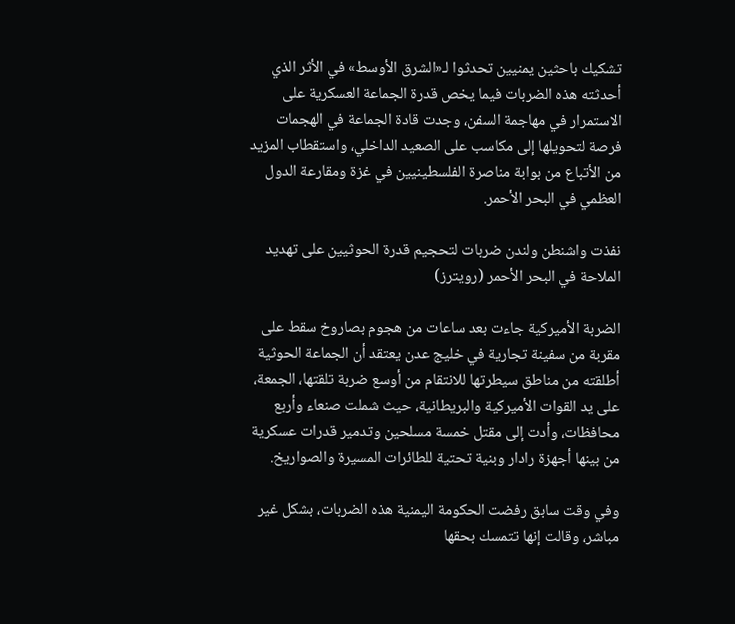تشكيك باحثين يمنيين تحدثوا لـ«الشرق الأوسط» في الأثر الذي أحدثته هذه الضربات فيما يخص قدرة الجماعة العسكرية على الاستمرار في مهاجمة السفن، وجدت قادة الجماعة في الهجمات فرصة لتحويلها إلى مكاسب على الصعيد الداخلي، واستقطاب المزيد من الأتباع من بوابة مناصرة الفلسطينيين في غزة ومقارعة الدول العظمي في البحر الأحمر.

نفذت واشنطن ولندن ضربات لتحجيم قدرة الحوثيين على تهديد الملاحة في البحر الأحمر (رويترز)

الضربة الأميركية جاءت بعد ساعات من هجوم بصاروخ سقط على مقربة من سفينة تجارية في خليج عدن يعتقد أن الجماعة الحوثية أطلقته من مناطق سيطرتها للانتقام من أوسع ضربة تلقتها، الجمعة، على يد القوات الأميركية والبريطانية، حيث شملت صنعاء وأربع محافظات، وأدت إلى مقتل خمسة مسلحين وتدمير قدرات عسكرية من بينها أجهزة رادار وبنية تحتية للطائرات المسيرة والصواريخ.

وفي وقت سابق رفضت الحكومة اليمنية هذه الضربات، بشكل غير مباشر، وقالت إنها تتمسك بحقها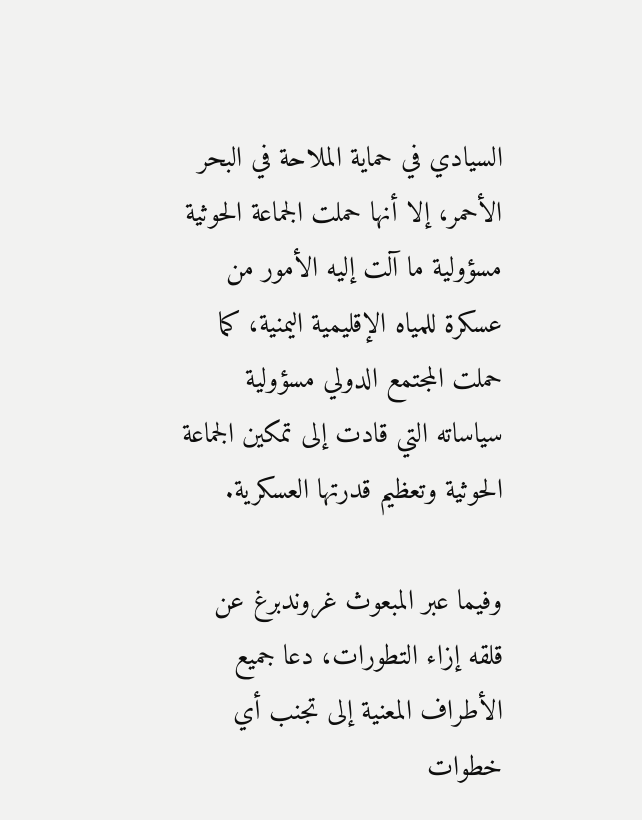السيادي في حماية الملاحة في البحر الأحمر، إلا أنها حملت الجماعة الحوثية مسؤولية ما آلت إليه الأمور من عسكرة للمياه الإقليمية اليمنية، كما حملت المجتمع الدولي مسؤولية سياساته التي قادت إلى تمكين الجماعة الحوثية وتعظيم قدرتها العسكرية.

وفيما عبر المبعوث غروندبرغ عن قلقه إزاء التطورات، دعا جميع الأطراف المعنية إلى تجنب أي خطوات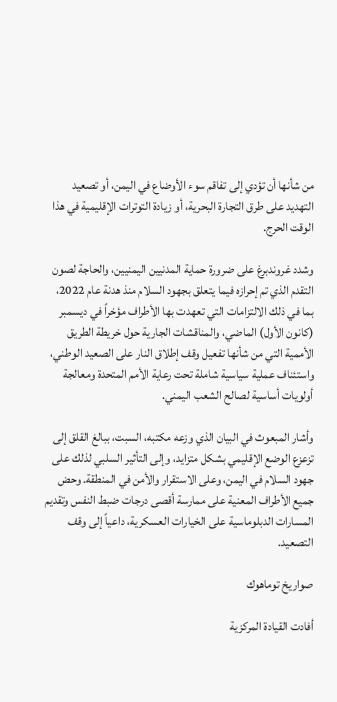من شأنها أن تؤدي إلى تفاقم سوء الأوضاع في اليمن، أو تصعيد التهديد على طرق التجارة البحرية، أو زيادة التوترات الإقليمية في هذا الوقت الحرج.

وشدد غروندبرغ على ضرورة حماية المدنيين اليمنيين، والحاجة لصون التقدم الذي تم إحرازه فيما يتعلق بجهود السلام منذ هدنة عام 2022، بما في ذلك الالتزامات التي تعهدت بها الأطراف مؤخراً في ديسمبر (كانون الأول) الماضي، والمناقشات الجارية حول خريطة الطريق الأممية التي من شأنها تفعيل وقف إطلاق النار على الصعيد الوطني، واستئناف عملية سياسية شاملة تحت رعاية الأمم المتحدة ومعالجة أولويات أساسية لصالح الشعب اليمني.

وأشار المبعوث في البيان الذي وزعه مكتبه، السبت، ببالغ القلق إلى تزعزع الوضع الإقليمي بشكل متزايد، وإلى التأثير السلبي لذلك على جهود السلام في اليمن، وعلى الاستقرار والأمن في المنطقة. وحض جميع الأطراف المعنية على ممارسة أقصى درجات ضبط النفس وتقديم المسارات الدبلوماسية على الخيارات العسكرية، داعياً إلى وقف التصعيد.

صواريخ توماهوك

أفادت القيادة المركزية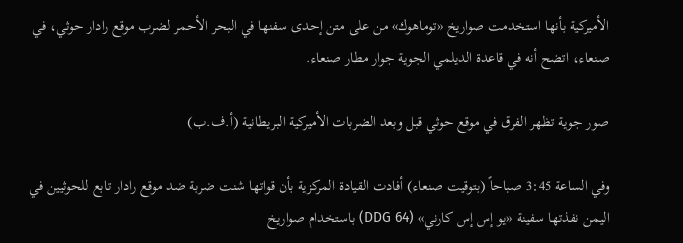الأميركية بأنها استخدمت صواريخ «توماهوك» من على متن إحدى سفنها في البحر الأحمر لضرب موقع رادار حوثي، في صنعاء، اتضح أنه في قاعدة الديلمي الجوية جوار مطار صنعاء.

صور جوية تظهر الفرق في موقع حوثي قبل وبعد الضربات الأميركية البريطانية (أ.ف.ب)

وفي الساعة 3:45 صباحاً (بتوقيت صنعاء) أفادت القيادة المركزية بأن قواتها شنت ضربة ضد موقع رادار تابع للحوثيين في اليمن نفذتها سفينة «يو إس إس كارني» (DDG 64) باستخدام صواريخ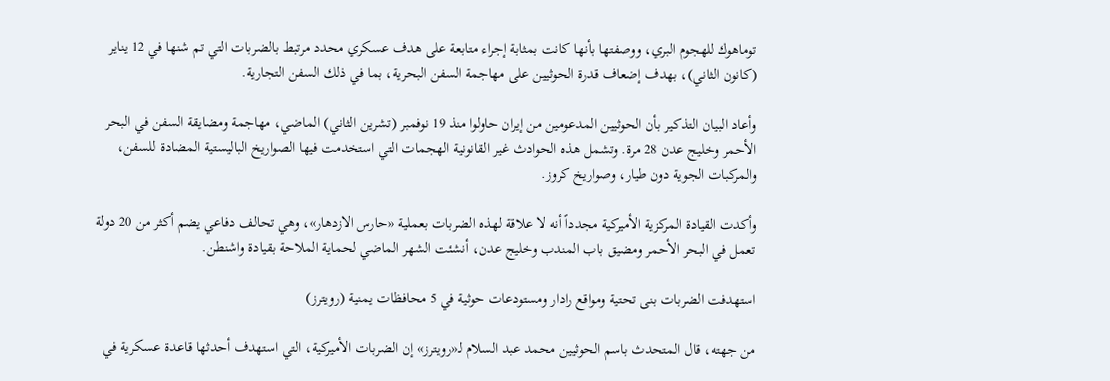توماهوك للهجوم البري، ووصفتها بأنها كانت بمثابة إجراء متابعة على هدف عسكري محدد مرتبط بالضربات التي تم شنها في 12 يناير (كانون الثاني)، بهدف إضعاف قدرة الحوثيين على مهاجمة السفن البحرية، بما في ذلك السفن التجارية.

وأعاد البيان التذكير بأن الحوثيين المدعومين من إيران حاولوا منذ 19 نوفمبر (تشرين الثاني) الماضي، مهاجمة ومضايقة السفن في البحر الأحمر وخليج عدن 28 مرة. وتشمل هذه الحوادث غير القانونية الهجمات التي استخدمت فيها الصواريخ الباليستية المضادة للسفن، والمركبات الجوية دون طيار، وصواريخ كروز.

وأكدت القيادة المركزية الأميركية مجدداً أنه لا علاقة لهذه الضربات بعملية «حارس الازدهار»، وهي تحالف دفاعي يضم أكثر من 20 دولة تعمل في البحر الأحمر ومضيق باب المندب وخليج عدن، أنشئت الشهر الماضي لحماية الملاحة بقيادة واشنطن.

استهدفت الضربات بنى تحتية ومواقع رادار ومستودعات حوثية في 5 محافظات يمنية (رويترز)

من جهته، قال المتحدث باسم الحوثيين محمد عبد السلام لـ«رويترز» إن الضربات الأميركية، التي استهدف أحدثها قاعدة عسكرية في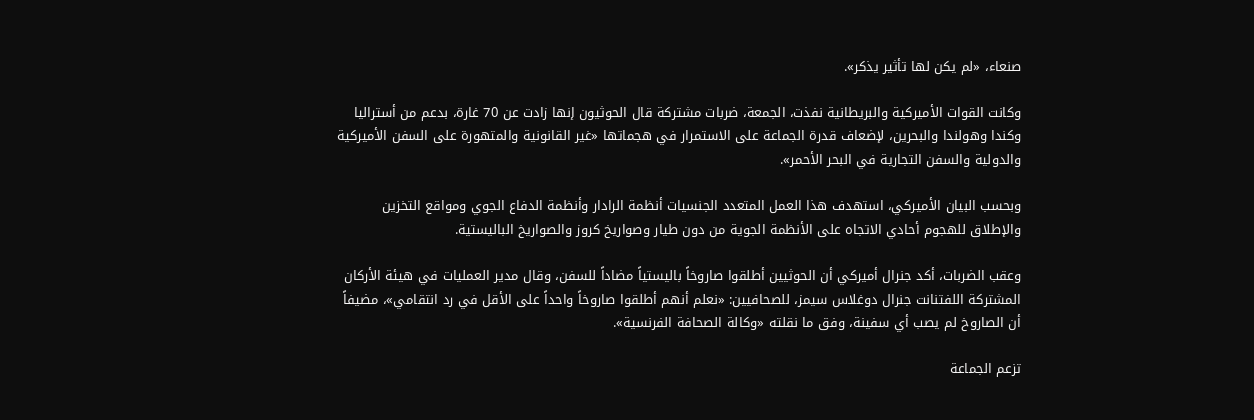صنعاء، «لم يكن لها تأثير يذكر».

وكانت القوات الأميركية والبريطانية نفذت، الجمعة، ضربات مشتركة قال الحوثيون إنها زادت عن 70 غارة، بدعم من أستراليا وكندا وهولندا والبحرين، لإضعاف قدرة الجماعة على الاستمرار في هجماتها «غير القانونية والمتهورة على السفن الأميركية والدولية والسفن التجارية في البحر الأحمر».

وبحسب البيان الأميركي، استهدف هذا العمل المتعدد الجنسيات أنظمة الرادار وأنظمة الدفاع الجوي ومواقع التخزين والإطلاق للهجوم أحادي الاتجاه على الأنظمة الجوية من دون طيار وصواريخ كروز والصواريخ الباليستية.

وعقب الضربات، أكد جنرال أميركي أن الحوثيين أطلقوا صاروخاً باليستياً مضاداً للسفن، وقال مدير العمليات في هيئة الأركان المشتركة اللفتنانت جنرال دوغلاس سيمز، للصحافيين: «نعلم أنهم أطلقوا صاروخاً واحداً على الأقل في رد انتقامي»، مضيفاً أن الصاروخ لم يصب أي سفينة، وفق ما نقلته «وكالة الصحافة الفرنسية».

تزعم الجماعة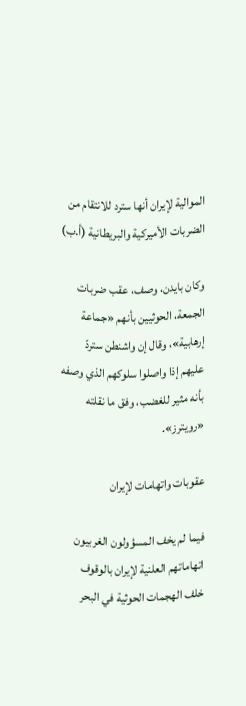الموالية لإيران أنها سترد للانتقام من الضربات الأميركية والبريطانية (أ.ب)

وكان بايدن، وصف، عقب ضربات الجمعة، الحوثيين بأنهم «جماعة إرهابية»، وقال إن واشنطن ستردّ عليهم إذا واصلوا سلوكهم الذي وصفه بأنه مثير للغضب، وفق ما نقلته «رويترز».

عقوبات واتهامات لإيران

فيما لم يخف المسؤولون الغربيون اتهاماتهم العلنية لإيران بالوقوف خلف الهجمات الحوثية في البحر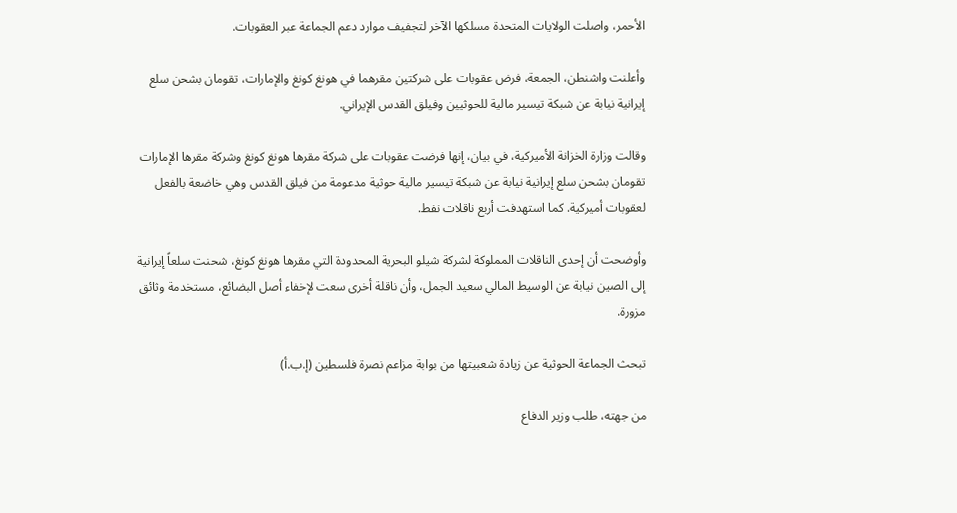الأحمر، واصلت الولايات المتحدة مسلكها الآخر لتجفيف موارد دعم الجماعة عبر العقوبات.

وأعلنت واشنطن، الجمعة، فرض عقوبات على شركتين مقرهما في هونغ كونغ والإمارات، تقومان بشحن سلع إيرانية نيابة عن شبكة تيسير مالية للحوثيين وفيلق القدس الإيراني.

وقالت وزارة الخزانة الأميركية، في بيان، إنها فرضت عقوبات على شركة مقرها هونغ كونغ وشركة مقرها الإمارات تقومان بشحن سلع إيرانية نيابة عن شبكة تيسير مالية حوثية مدعومة من فيلق القدس وهي خاضعة بالفعل لعقوبات أميركية. كما استهدفت أربع ناقلات نفط.

وأوضحت أن إحدى الناقلات المملوكة لشركة شيلو البحرية المحدودة التي مقرها هونغ كونغ، شحنت سلعاً إيرانية إلى الصين نيابة عن الوسيط المالي سعيد الجمل، وأن ناقلة أخرى سعت لإخفاء أصل البضائع، مستخدمة وثائق مزورة.

تبحث الجماعة الحوثية عن زيادة شعبيتها من بوابة مزاعم نصرة فلسطين (إ.ب.أ)

من جهته، طلب وزير الدفاع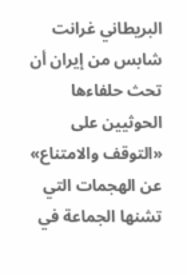البريطاني غرانت شابس من إيران أن تحث حلفاءها الحوثيين على «التوقف والامتناع» عن الهجمات التي تشنها الجماعة في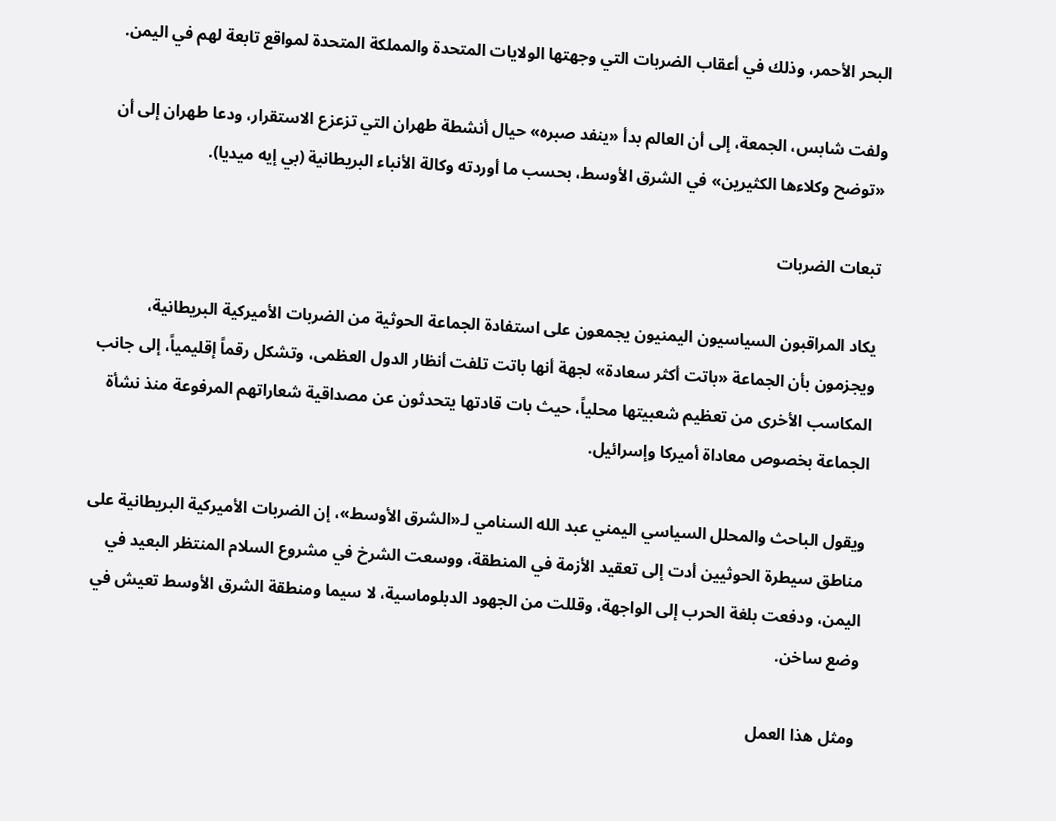البحر الأحمر، وذلك في أعقاب الضربات التي وجهتها الولايات المتحدة والمملكة المتحدة لمواقع تابعة لهم في اليمن.

ولفت شابس، الجمعة، إلى أن العالم بدأ «ينفد صبره» حيال أنشطة طهران التي تزعزع الاستقرار، ودعا طهران إلى أن «توضح وكلاءها الكثيرين» في الشرق الأوسط، بحسب ما أوردته وكالة الأنباء البريطانية (بي إيه ميديا).

تبعات الضربات

يكاد المراقبون السياسيون اليمنيون يجمعون على استفادة الجماعة الحوثية من الضربات الأميركية البريطانية، ويجزمون بأن الجماعة «باتت أكثر سعادة» لجهة أنها باتت تلفت أنظار الدول العظمى، وتشكل رقماً إقليمياً، إلى جانب المكاسب الأخرى من تعظيم شعبيتها محلياً، حيث بات قادتها يتحدثون عن مصداقية شعاراتهم المرفوعة منذ نشأة الجماعة بخصوص معاداة أميركا وإسرائيل.

ويقول الباحث والمحلل السياسي اليمني عبد الله السنامي لـ«الشرق الأوسط»، إن الضربات الأميركية البريطانية على مناطق سيطرة الحوثيين أدت إلى تعقيد الأزمة في المنطقة، ووسعت الشرخ في مشروع السلام المنتظر البعيد في اليمن، ودفعت بلغة الحرب إلى الواجهة، وقللت من الجهود الدبلوماسية، لا سيما ومنطقة الشرق الأوسط تعيش في وضع ساخن.

ومثل هذا العمل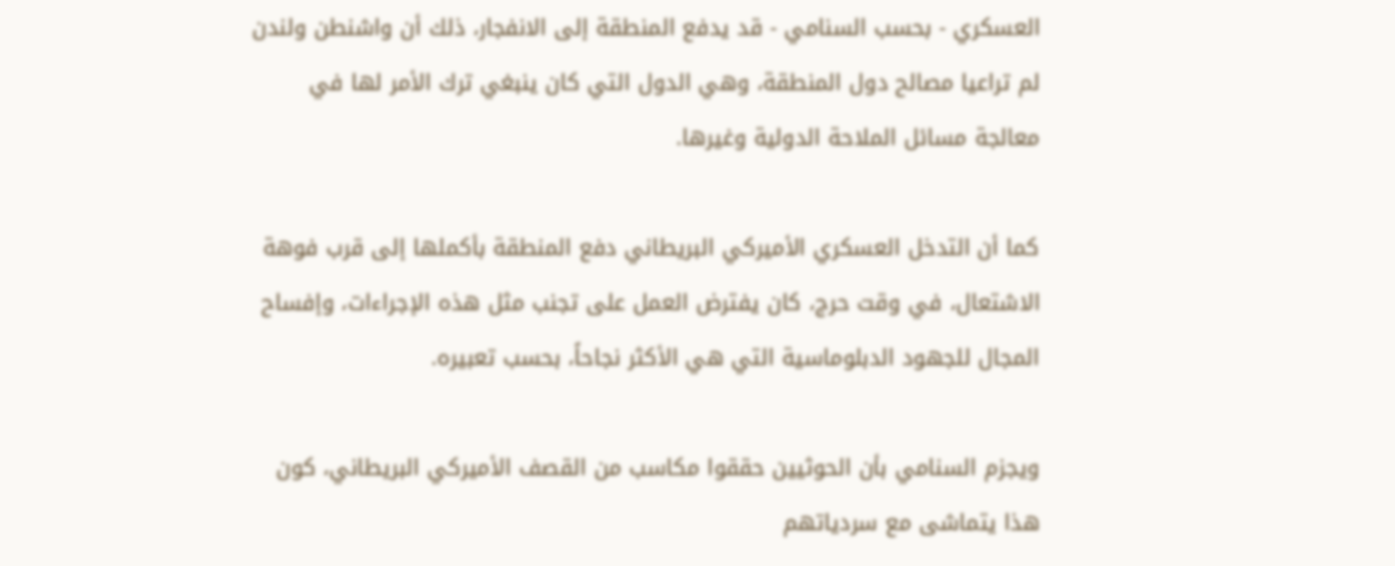العسكري - بحسب السنامي - قد يدفع المنطقة إلى الانفجار، ذلك أن واشنطن ولندن لم تراعيا مصالح دول المنطقة، وهي الدول التي كان ينبغي ترك الأمر لها في معالجة مسائل الملاحة الدولية وغيرها.

كما أن التدخل العسكري الأميركي البريطاني دفع المنطقة بأكملها إلى قرب فوهة الاشتعال، في وقت حرج، كان يفترض العمل على تجنب مثل هذه الإجراءات، وإفساح المجال للجهود الدبلوماسية التي هي الأكثر نجاحاً، بحسب تعبيره.

ويجزم السنامي بأن الحوثيين حققوا مكاسب من القصف الأميركي البريطاني، كون هذا يتماشى مع سردياتهم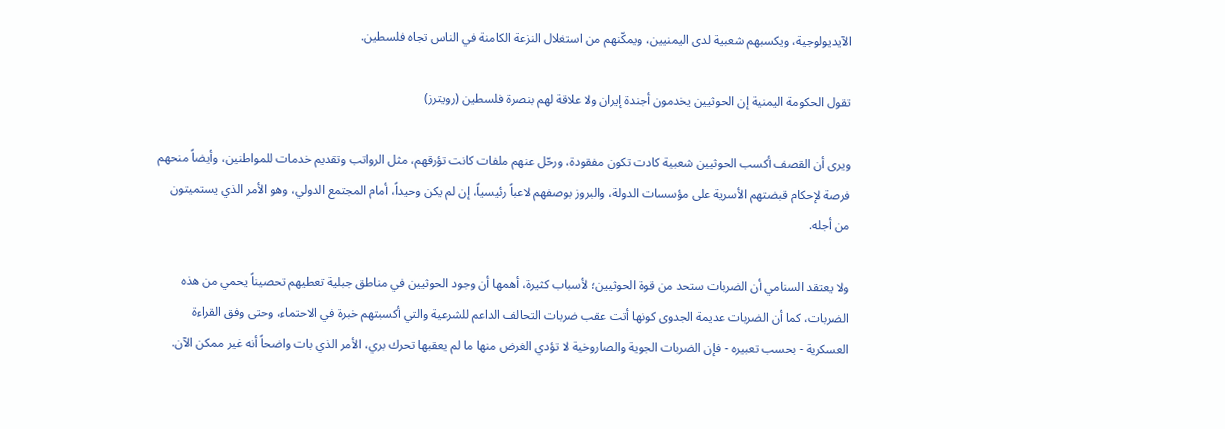الآيديولوجية، ويكسبهم شعبية لدى اليمنيين، ويمكّنهم من استغلال النزعة الكامنة في الناس تجاه فلسطين.

تقول الحكومة اليمنية إن الحوثيين يخدمون أجندة إيران ولا علاقة لهم بنصرة فلسطين (رويترز)

ويرى أن القصف أكسب الحوثيين شعبية كادت تكون مفقودة، ورحّل عنهم ملفات كانت تؤرقهم، مثل الرواتب وتقديم خدمات للمواطنين، وأيضاً منحهم فرصة لإحكام قبضتهم الأسرية على مؤسسات الدولة، والبروز بوصفهم لاعباً رئيسياً، إن لم يكن وحيداً، أمام المجتمع الدولي، وهو الأمر الذي يستميتون من أجله.

ولا يعتقد السنامي أن الضربات ستحد من قوة الحوثيين؛ لأسباب كثيرة، أهمها أن وجود الحوثيين في مناطق جبلية تعطيهم تحصيناً يحمي من هذه الضربات، كما أن الضربات عديمة الجدوى كونها أتت عقب ضربات التحالف الداعم للشرعية والتي أكسبتهم خبرة في الاحتماء، وحتى وفق القراءة العسكرية - بحسب تعبيره - فإن الضربات الجوية والصاروخية لا تؤدي الغرض منها ما لم يعقبها تحرك بري، الأمر الذي بات واضحاً أنه غير ممكن الآن.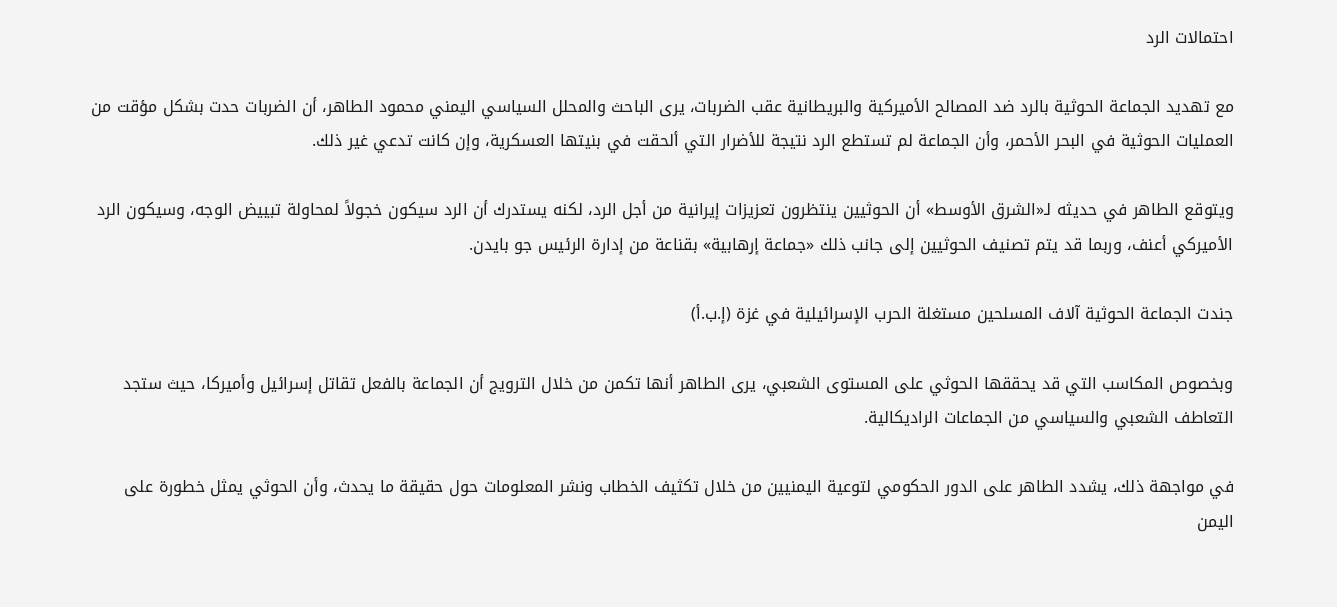احتمالات الرد

مع تهديد الجماعة الحوثية بالرد ضد المصالح الأميركية والبريطانية عقب الضربات، يرى الباحث والمحلل السياسي اليمني محمود الطاهر، أن الضربات حدت بشكل مؤقت من العمليات الحوثية في البحر الأحمر، وأن الجماعة لم تستطع الرد نتيجة للأضرار التي ألحقت في بنيتها العسكرية، وإن كانت تدعي غير ذلك.

ويتوقع الطاهر في حديثه لـ«الشرق الأوسط» أن الحوثيين ينتظرون تعزيزات إيرانية من أجل الرد، لكنه يستدرك أن الرد سيكون خجولاً لمحاولة تبييض الوجه، وسيكون الرد الأميركي أعنف، وربما قد يتم تصنيف الحوثيين إلى جانب ذلك «جماعة إرهابية» بقناعة من إدارة الرئيس جو بايدن.

جندت الجماعة الحوثية آلاف المسلحين مستغلة الحرب الإسرائيلية في غزة (إ.ب.أ)

وبخصوص المكاسب التي قد يحققها الحوثي على المستوى الشعبي، يرى الطاهر أنها تكمن من خلال الترويج أن الجماعة بالفعل تقاتل إسرائيل وأميركا، حيث ستجد التعاطف الشعبي والسياسي من الجماعات الراديكالية.

في مواجهة ذلك، يشدد الطاهر على الدور الحكومي لتوعية اليمنيين من خلال تكثيف الخطاب ونشر المعلومات حول حقيقة ما يحدث، وأن الحوثي يمثل خطورة على اليمن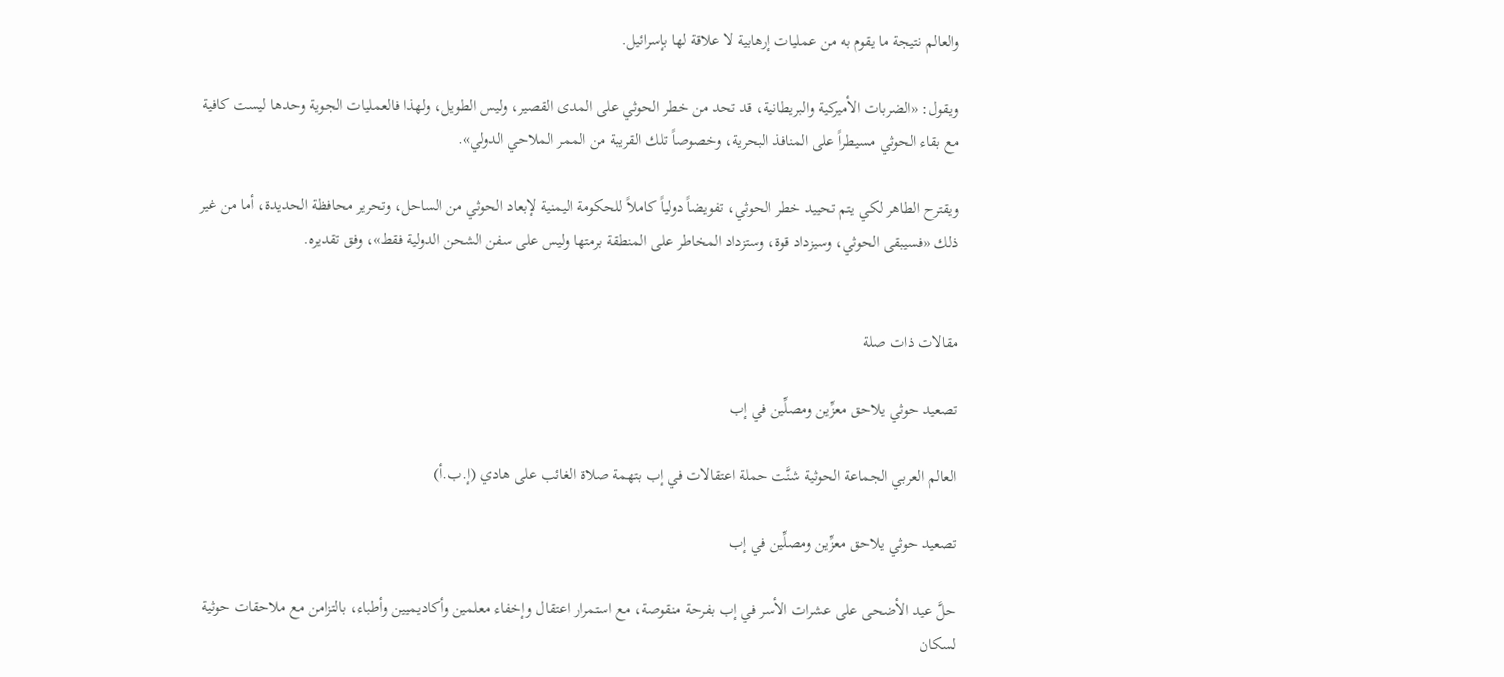والعالم نتيجة ما يقوم به من عمليات إرهابية لا علاقة لها بإسرائيل.

ويقول: «الضربات الأميركية والبريطانية، قد تحد من خطر الحوثي على المدى القصير، وليس الطويل، ولهذا فالعمليات الجوية وحدها ليست كافية مع بقاء الحوثي مسيطراً على المنافذ البحرية، وخصوصاً تلك القريبة من الممر الملاحي الدولي».

ويقترح الطاهر لكي يتم تحييد خطر الحوثي، تفويضاً دولياً كاملاً للحكومة اليمنية لإبعاد الحوثي من الساحل، وتحرير محافظة الحديدة، أما من غير ذلك «فسيبقى الحوثي، وسيزداد قوة، وستزداد المخاطر على المنطقة برمتها وليس على سفن الشحن الدولية فقط»، وفق تقديره.


مقالات ذات صلة

تصعيد حوثي يلاحق معزِّين ومصلِّين في إب

العالم العربي الجماعة الحوثية شنَّت حملة اعتقالات في إب بتهمة صلاة الغائب على هادي (إ.ب.أ)

تصعيد حوثي يلاحق معزِّين ومصلِّين في إب

حلَّ عيد الأضحى على عشرات الأسر في إب بفرحة منقوصة، مع استمرار اعتقال وإخفاء معلمين وأكاديميين وأطباء، بالتزامن مع ملاحقات حوثية لسكان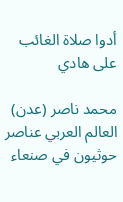أدوا صلاة الغائب على هادي

محمد ناصر (عدن)
العالم العربي عناصر حوثيون في صنعاء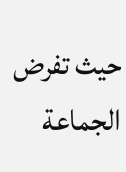حيث تفرض الجماعة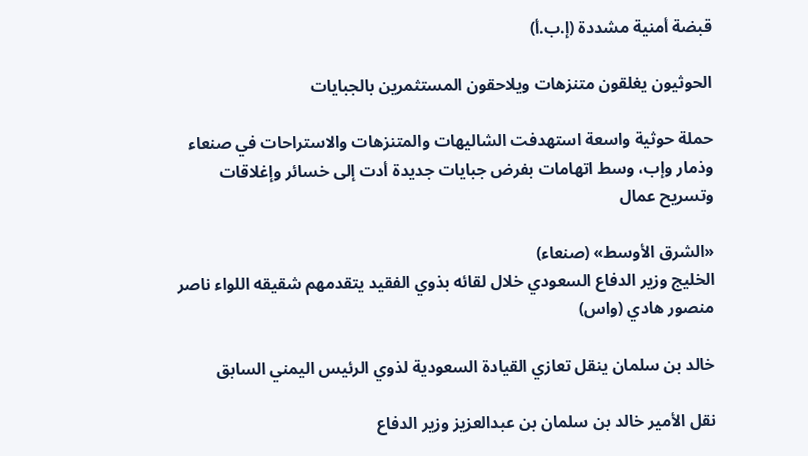قبضة أمنية مشددة (إ.ب.أ)

الحوثيون يغلقون متنزهات ويلاحقون المستثمرين بالجبايات

حملة حوثية واسعة استهدفت الشاليهات والمتنزهات والاستراحات في صنعاء وذمار وإب، وسط اتهامات بفرض جبايات جديدة أدت إلى خسائر وإغلاقات وتسريح عمال

«الشرق الأوسط» (صنعاء)
الخليج وزير الدفاع السعودي خلال لقائه بذوي الفقيد يتقدمهم شقيقه اللواء ناصر منصور هادي (واس)

خالد بن سلمان ينقل تعازي القيادة السعودية لذوي الرئيس اليمني السابق

نقل الأمير خالد بن سلمان بن عبدالعزيز وزير الدفاع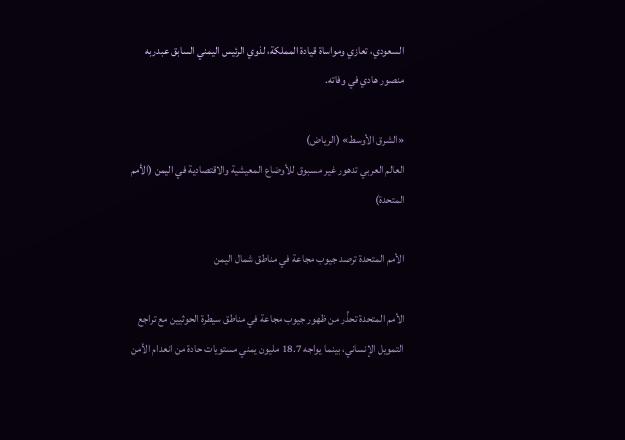السعودي، تعازي ومواساة قيادة المملكة، لذوي الرئيس اليمني السابق عبدربه منصور هادي في وفاته.

«الشرق الأوسط» (الرياض)
العالم العربي تدهور غير مسبوق للأوضاع المعيشية والاقتصادية في اليمن (الأمم المتحدة)

الأمم المتحدة ترصد جيوب مجاعة في مناطق شمال اليمن

الأمم المتحدة تحذِّر من ظهور جيوب مجاعة في مناطق سيطرة الحوثيين مع تراجع التمويل الإنساني، بينما يواجه 18.7 مليون يمني مستويات حادة من انعدام الأمن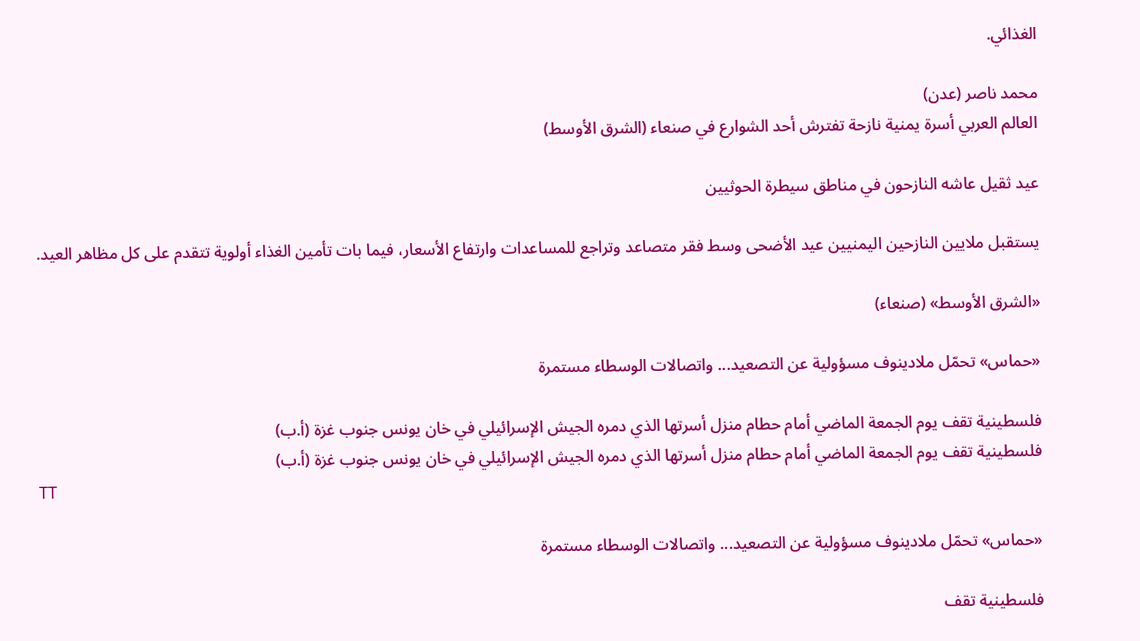الغذائي.

محمد ناصر (عدن)
العالم العربي أسرة يمنية نازحة تفترش أحد الشوارع في صنعاء (الشرق الأوسط)

عيد ثقيل عاشه النازحون في مناطق سيطرة الحوثيين

يستقبل ملايين النازحين اليمنيين عيد الأضحى وسط فقر متصاعد وتراجع للمساعدات وارتفاع الأسعار، فيما بات تأمين الغذاء أولوية تتقدم على كل مظاهر العيد.

«الشرق الأوسط» (صنعاء)

«حماس» تحمّل ملادينوف مسؤولية عن التصعيد... واتصالات الوسطاء مستمرة

فلسطينية تقف يوم الجمعة الماضي أمام حطام منزل أسرتها الذي دمره الجيش الإسرائيلي في خان يونس جنوب غزة (أ.ب)
فلسطينية تقف يوم الجمعة الماضي أمام حطام منزل أسرتها الذي دمره الجيش الإسرائيلي في خان يونس جنوب غزة (أ.ب)
TT

«حماس» تحمّل ملادينوف مسؤولية عن التصعيد... واتصالات الوسطاء مستمرة

فلسطينية تقف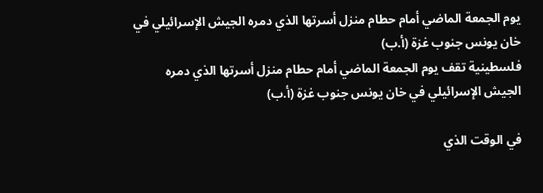يوم الجمعة الماضي أمام حطام منزل أسرتها الذي دمره الجيش الإسرائيلي في خان يونس جنوب غزة (أ.ب)
فلسطينية تقف يوم الجمعة الماضي أمام حطام منزل أسرتها الذي دمره الجيش الإسرائيلي في خان يونس جنوب غزة (أ.ب)

في الوقت الذي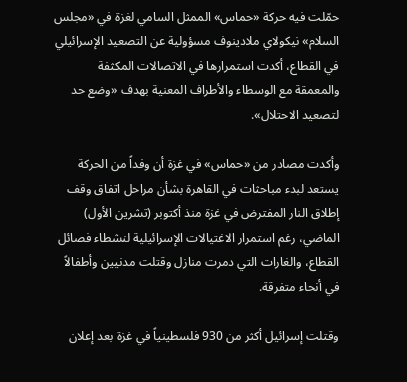حمّلت فيه حركة «حماس» الممثل السامي لغزة في «مجلس السلام» نيكولاي ملادينوف مسؤولية عن التصعيد الإسرائيلي في القطاع، أكدت استمرارها في الاتصالات المكثفة والمعمقة مع الوسطاء والأطراف المعنية بهدف «وضع حد لتصعيد الاحتلال».

وأكدت مصادر من «حماس» في غزة أن وفداً من الحركة يستعد لبدء مباحثات في القاهرة بشأن مراحل اتفاق وقف إطلاق النار المفترض في غزة منذ أكتوبر (تشرين الأول) الماضي، رغم استمرار الاغتيالات الإسرائيلية لنشطاء فصائل القطاع، والغارات التي دمرت منازل وقتلت مدنيين وأطفالاً في أنحاء متفرقة.

وقتلت إسرائيل أكثر من 930 فلسطينياً في غزة بعد إعلان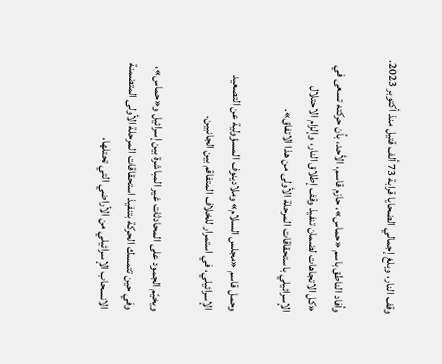وقف النار، وبلغ إجمالي الضحايا قرابة 73 ألف قتيل منذ أكتوبر 2023.

وأفاد الناطق باسم «حماس»، حازم قاسم، الأحد، بأن حركته تسعى في «كل الاتجاهات لضمان تنفيذ وقف إطلاق النار، وإلزام الاحتلال الإسرائيلي باستحقاقات المرحلة الأولى من هذا الاتفاق».

وحمل قاسم «مجلس السلام» وملادينوف المسؤولية عن التصعيد الإسرائيلي، في استمرار للخلاف المتفاقم بين الجانبين.

ويخيّم الجمود على المحادثات غير المباشرة بين إسرائيل و«حماس»، وفي حين تتمسك الحركة بتنفيذ استحقاقات المرحلة الأولى المتضمنة الانسحاب الإسرائيلي من الأراضي التي تحتلها،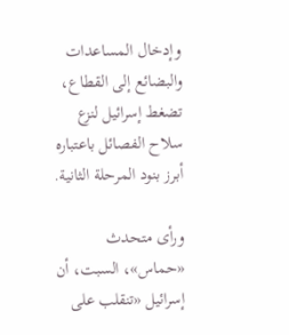وإدخال المساعدات والبضائع إلى القطاع، تضغط إسرائيل لنزع سلاح الفصائل باعتباره أبرز بنود المرحلة الثانية.

ورأى متحدث «حماس»، السبت، أن إسرائيل «تنقلب على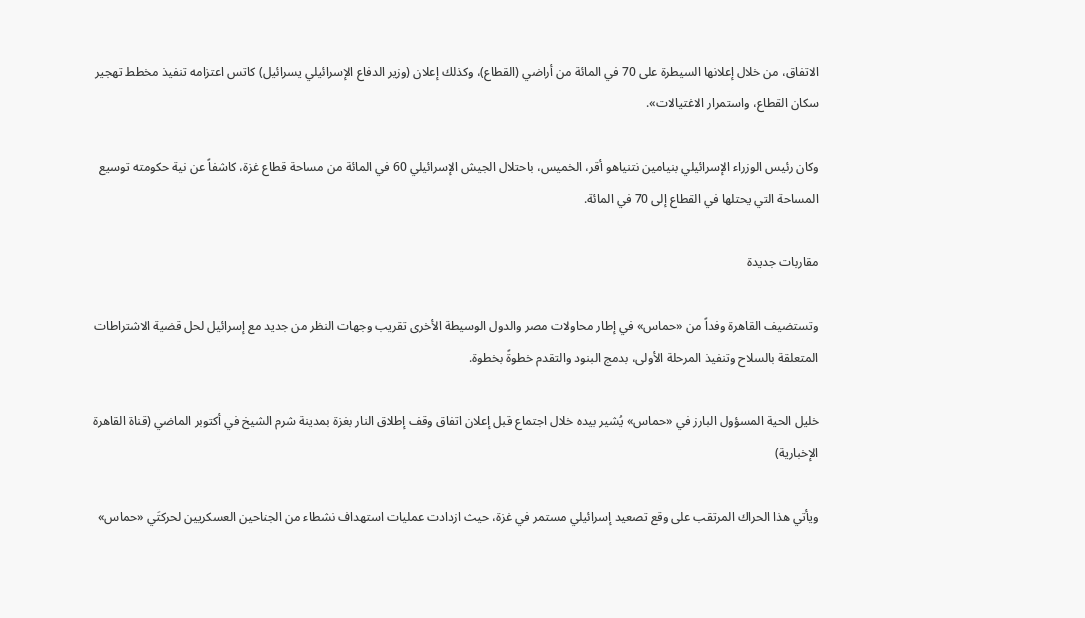الاتفاق، من خلال إعلانها السيطرة على 70 في المائة من أراضي (القطاع)، وكذلك إعلان (وزير الدفاع الإسرائيلي يسرائيل) كاتس اعتزامه تنفيذ مخطط تهجير سكان القطاع، واستمرار الاغتيالات».

وكان رئيس الوزراء الإسرائيلي بنيامين نتنياهو أقر، الخميس، باحتلال الجيش الإسرائيلي 60 في المائة من مساحة قطاع غزة، كاشفاً عن نية حكومته توسيع المساحة التي يحتلها في القطاع إلى 70 في المائة.

مقاربات جديدة

وتستضيف القاهرة وفداً من «حماس» في إطار محاولات مصر والدول الوسيطة الأخرى تقريب وجهات النظر من جديد مع إسرائيل لحل قضية الاشتراطات المتعلقة بالسلاح وتنفيذ المرحلة الأولى، بدمج البنود والتقدم خطوةً بخطوة.

خليل الحية المسؤول البارز في «حماس» يُشير بيده خلال اجتماع قبل إعلان اتفاق وقف إطلاق النار بغزة بمدينة شرم الشيخ في أكتوبر الماضي (قناة القاهرة الإخبارية)

ويأتي هذا الحراك المرتقب على وقع تصعيد إسرائيلي مستمر في غزة، حيث ازدادت عمليات استهداف نشطاء من الجناحين العسكريين لحركتَي «حماس»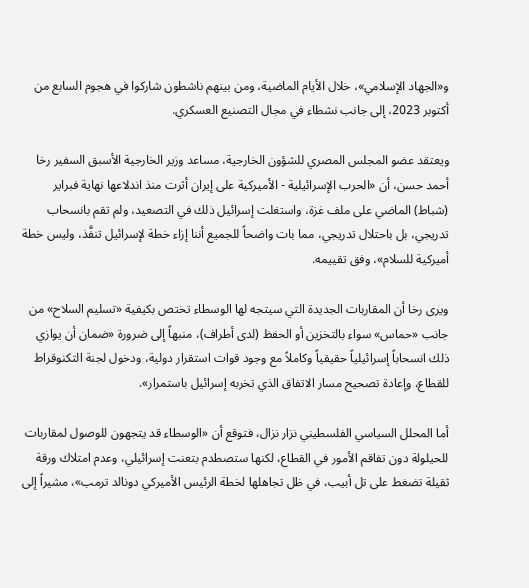و«الجهاد الإسلامي»، خلال الأيام الماضية، ومن بينهم ناشطون شاركوا في هجوم السابع من أكتوبر 2023، إلى جانب نشطاء في مجال التصنيع العسكري.

ويعتقد عضو المجلس المصري للشؤون الخارجية، مساعد وزير الخارجية الأسبق السفير رخا أحمد حسن، أن «الحرب الإسرائيلية - الأميركية على إيران أثرت منذ اندلاعها نهاية فبراير (شباط) الماضي على ملف غزة، واستغلت إسرائيل ذلك في التصعيد، ولم تقم بانسحاب تدريجي، بل باحتلال تدريجي، مما بات واضحاً للجميع أننا إزاء خطة لإسرائيل تنفَّذ، وليس خطة أميركية للسلام»، وفق تقييمه.

ويرى رخا أن المقاربات الجديدة التي سيتجه لها الوسطاء تختص بكيفية «تسليم السلاح» من جانب «حماس» سواء بالتخزين أو الحفظ (لدى أطراف)، منبهاً إلى ضرورة «ضمان أن يوازي ذلك انسحاباً إسرائيلياً حقيقياً وكاملاً مع وجود قوات استقرار دولية، ودخول لجنة التكنوقراط للقطاع، وإعادة تصحيح مسار الاتفاق الذي تخربه إسرائيل باستمرار».

أما المحلل السياسي الفلسطيني نزار نزال، فتوقع أن «الوسطاء قد يتجهون للوصول لمقاربات للحيلولة دون تفاقم الأمور في القطاع، لكنها ستصطدم بتعنت إسرائيلي، وعدم امتلاك ورقة ثقيلة تضغط على تل أبيب، في ظل تجاهلها لخطة الرئيس الأميركي دونالد ترمب»، مشيراً إلى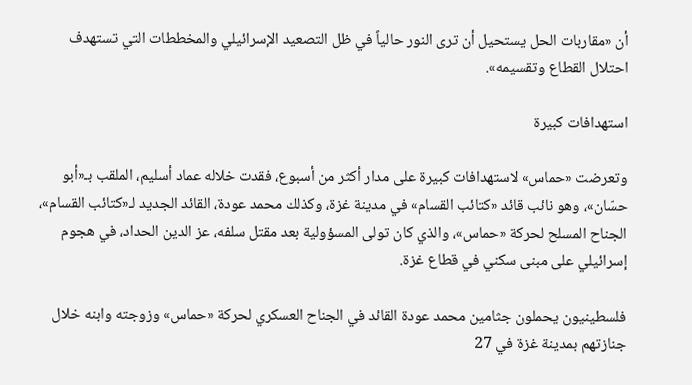أن «مقاربات الحل يستحيل أن ترى النور حالياً في ظل التصعيد الإسرائيلي والمخططات التي تستهدف احتلال القطاع وتقسيمه».

استهدافات كبيرة

وتعرضت «حماس» لاستهدافات كبيرة على مدار أكثر من أسبوع، فقدت خلاله عماد أسليم، الملقب بـ«أبو حسّان»، وهو نائب قائد «كتائب القسام» في مدينة غزة، وكذلك محمد عودة، القائد الجديد لـ«كتائب القسام»، الجناح المسلح لحركة «حماس»، والذي كان تولى المسؤولية بعد مقتل سلفه، عز الدين الحداد، في هجوم إسرائيلي على مبنى سكني في قطاع غزة.

فلسطينيون يحملون جثامين محمد عودة القائد في الجناح العسكري لحركة «حماس» وزوجته وابنه خلال جنازتهم بمدينة غزة في 27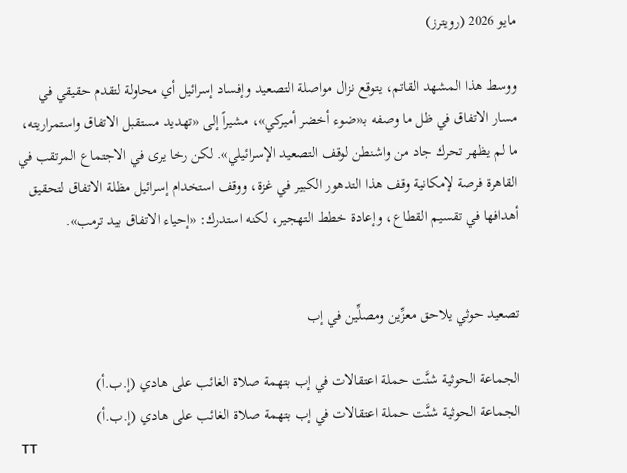مايو 2026 (رويترز)

ووسط هذا المشهد القاتم، يتوقع نزال مواصلة التصعيد وإفساد إسرائيل أي محاولة لتقدم حقيقي في مسار الاتفاق في ظل ما وصفه بـ«ضوء أخضر أميركي»، مشيراً إلى «تهديد مستقبل الاتفاق واستمراريته، ما لم يظهر تحرك جاد من واشنطن لوقف التصعيد الإسرائيلي». لكن رخا يرى في الاجتماع المرتقب في القاهرة فرصة لإمكانية وقف هذا التدهور الكبير في غزة، ووقف استخدام إسرائيل مظلة الاتفاق لتحقيق أهدافها في تقسيم القطاع، وإعادة خطط التهجير، لكنه استدرك: «إحياء الاتفاق بيد ترمب».


تصعيد حوثي يلاحق معزِّين ومصلِّين في إب

الجماعة الحوثية شنَّت حملة اعتقالات في إب بتهمة صلاة الغائب على هادي (إ.ب.أ)
الجماعة الحوثية شنَّت حملة اعتقالات في إب بتهمة صلاة الغائب على هادي (إ.ب.أ)
TT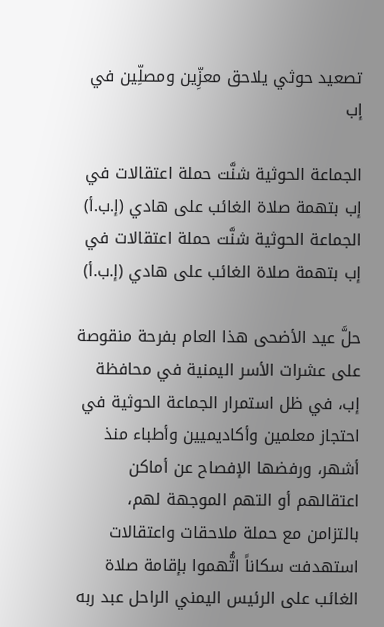تصعيد حوثي يلاحق معزِّين ومصلِّين في إب

الجماعة الحوثية شنَّت حملة اعتقالات في إب بتهمة صلاة الغائب على هادي (إ.ب.أ)
الجماعة الحوثية شنَّت حملة اعتقالات في إب بتهمة صلاة الغائب على هادي (إ.ب.أ)

حلَّ عيد الأضحى هذا العام بفرحة منقوصة على عشرات الأسر اليمنية في محافظة إب، في ظل استمرار الجماعة الحوثية في احتجاز معلمين وأكاديميين وأطباء منذ أشهر، ورفضها الإفصاح عن أماكن اعتقالهم أو التهم الموجهة لهم، بالتزامن مع حملة ملاحقات واعتقالات استهدفت سكاناً اتُّهموا بإقامة صلاة الغائب على الرئيس اليمني الراحل عبد ربه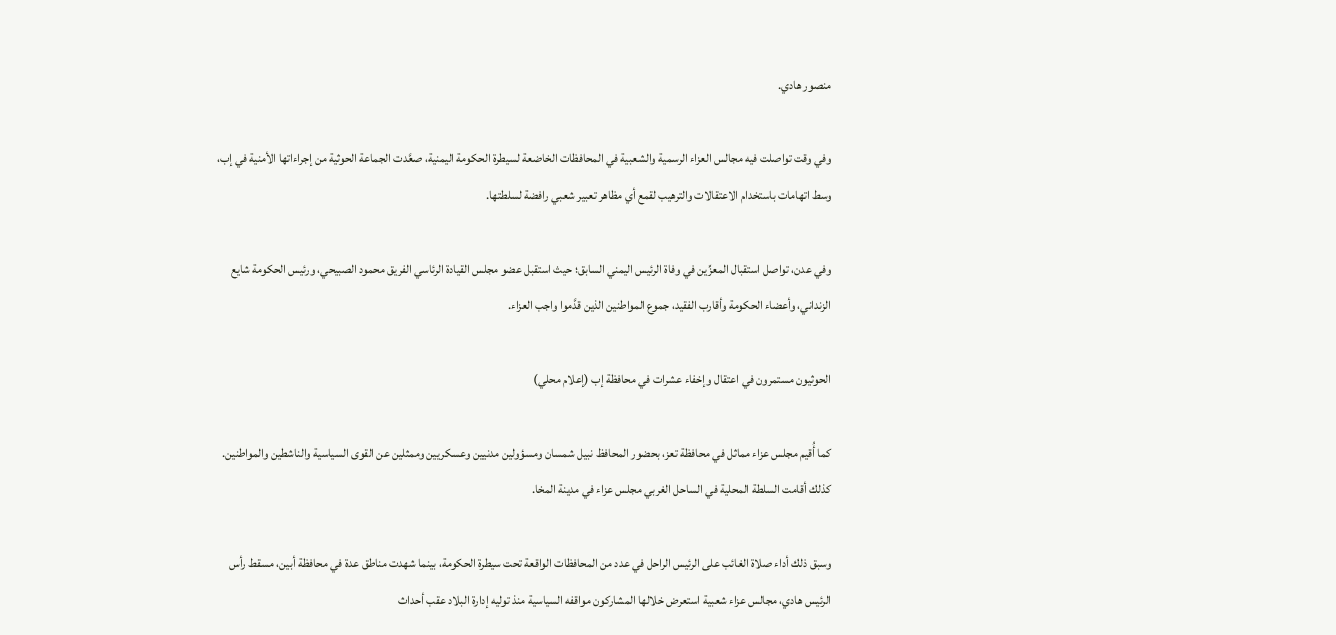منصور هادي.

وفي وقت تواصلت فيه مجالس العزاء الرسمية والشعبية في المحافظات الخاضعة لسيطرة الحكومة اليمنية، صعَّدت الجماعة الحوثية من إجراءاتها الأمنية في إب، وسط اتهامات باستخدام الاعتقالات والترهيب لقمع أي مظاهر تعبير شعبي رافضة لسلطتها.

وفي عدن، تواصل استقبال المعزِّين في وفاة الرئيس اليمني السابق؛ حيث استقبل عضو مجلس القيادة الرئاسي الفريق محمود الصبيحي، ورئيس الحكومة شايع الزنداني، وأعضاء الحكومة وأقارب الفقيد، جموع المواطنين الذين قدَّموا واجب العزاء.

الحوثيون مستمرون في اعتقال وإخفاء عشرات في محافظة إب (إعلام محلي)

كما أُقيم مجلس عزاء مماثل في محافظة تعز، بحضور المحافظ نبيل شمسان ومسؤولين مدنيين وعسكريين وممثلين عن القوى السياسية والناشطين والمواطنين. كذلك أقامت السلطة المحلية في الساحل الغربي مجلس عزاء في مدينة المخا.

وسبق ذلك أداء صلاة الغائب على الرئيس الراحل في عدد من المحافظات الواقعة تحت سيطرة الحكومة، بينما شهدت مناطق عدة في محافظة أبين، مسقط رأس الرئيس هادي، مجالس عزاء شعبية استعرض خلالها المشاركون مواقفه السياسية منذ توليه إدارة البلاد عقب أحداث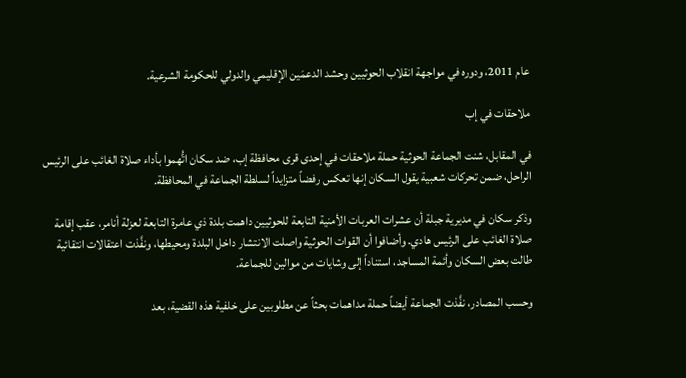عام 2011، ودوره في مواجهة انقلاب الحوثيين وحشد الدعمَين الإقليمي والدولي للحكومة الشرعية.

ملاحقات في إب

في المقابل، شنت الجماعة الحوثية حملة ملاحقات في إحدى قرى محافظة إب، ضد سكان اتُّهموا بأداء صلاة الغائب على الرئيس الراحل، ضمن تحركات شعبية يقول السكان إنها تعكس رفضاً متزايداً لسلطة الجماعة في المحافظة.

وذكر سكان في مديرية جبلة أن عشرات العربات الأمنية التابعة للحوثيين داهمت بلدة ذي عامرة التابعة لعزلة أنامر، عقب إقامة صلاة الغائب على الرئيس هادي. وأضافوا أن القوات الحوثية واصلت الانتشار داخل البلدة ومحيطها، ونفَّذت اعتقالات انتقائية طالت بعض السكان وأئمة المساجد، استناداً إلى وشايات من موالين للجماعة.

وحسب المصادر، نفَّذت الجماعة أيضاً حملة مداهمات بحثاً عن مطلوبين على خلفية هذه القضية، بعد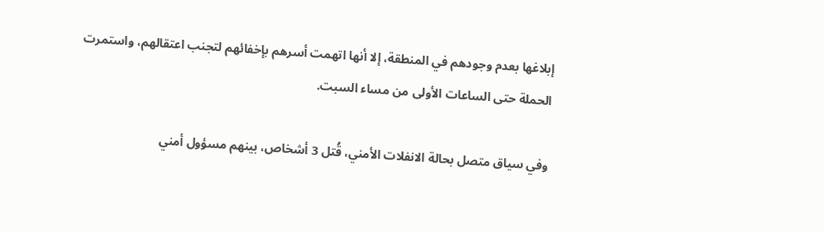إبلاغها بعدم وجودهم في المنطقة، إلا أنها اتهمت أسرهم بإخفائهم لتجنب اعتقالهم، واستمرت الحملة حتى الساعات الأولى من مساء السبت.

وفي سياق متصل بحالة الانفلات الأمني، قُتل 3 أشخاص، بينهم مسؤول أمني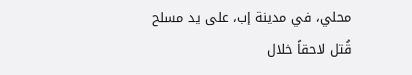محلي، في مدينة إب، على يد مسلح قُتل لاحقاً خلال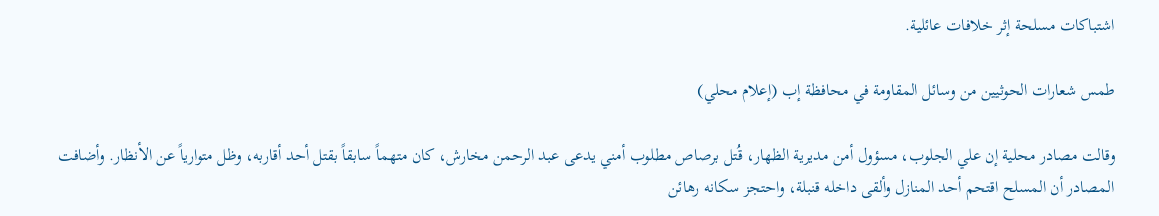اشتباكات مسلحة إثر خلافات عائلية.

طمس شعارات الحوثيين من وسائل المقاومة في محافظة إب (إعلام محلي)

وقالت مصادر محلية إن علي الجلوب، مسؤول أمن مديرية الظهار، قُتل برصاص مطلوب أمني يدعى عبد الرحمن مخارش، كان متهماً سابقاً بقتل أحد أقاربه، وظل متوارياً عن الأنظار. وأضافت المصادر أن المسلح اقتحم أحد المنازل وألقى داخله قنبلة، واحتجز سكانه رهائن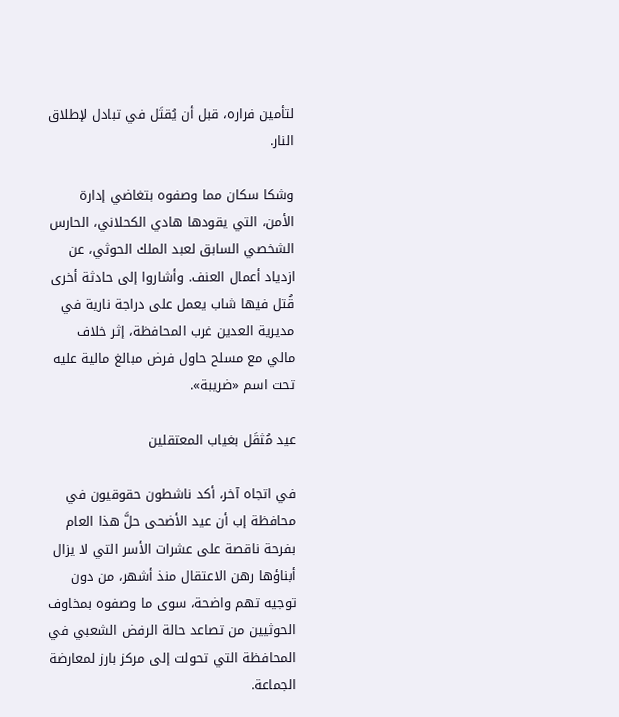لتأمين فراره، قبل أن يُقتَل في تبادل لإطلاق النار.

وشكا سكان مما وصفوه بتغاضي إدارة الأمن، التي يقودها هادي الكحلاني، الحارس الشخصي السابق لعبد الملك الحوثي، عن ازدياد أعمال العنف. وأشاروا إلى حادثة أخرى قُتل فيها شاب يعمل على دراجة نارية في مديرية العدين غرب المحافظة، إثر خلاف مالي مع مسلح حاول فرض مبالغ مالية عليه تحت اسم «ضريبة».

عيد مُثقَل بغياب المعتقلين

في اتجاه آخر، أكد ناشطون حقوقيون في محافظة إب أن عيد الأضحى حلَّ هذا العام بفرحة ناقصة على عشرات الأسر التي لا يزال أبناؤها رهن الاعتقال منذ أشهر، من دون توجيه تهم واضحة، سوى ما وصفوه بمخاوف الحوثيين من تصاعد حالة الرفض الشعبي في المحافظة التي تحولت إلى مركز بارز لمعارضة الجماعة.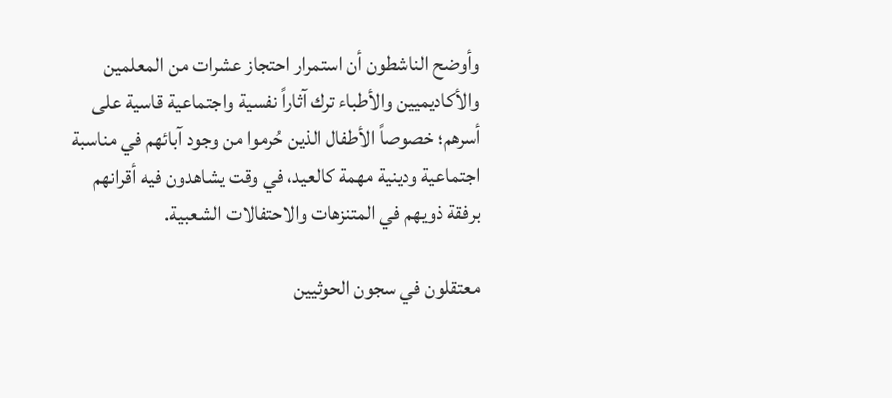وأوضح الناشطون أن استمرار احتجاز عشرات من المعلمين والأكاديميين والأطباء ترك آثاراً نفسية واجتماعية قاسية على أسرهم؛ خصوصاً الأطفال الذين حُرموا من وجود آبائهم في مناسبة اجتماعية ودينية مهمة كالعيد، في وقت يشاهدون فيه أقرانهم برفقة ذويهم في المتنزهات والاحتفالات الشعبية.

معتقلون في سجون الحوثيين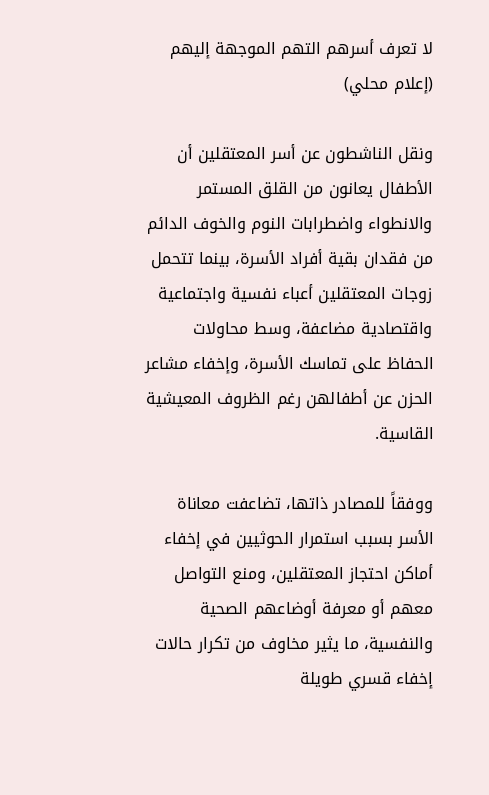لا تعرف أسرهم التهم الموجهة إليهم (إعلام محلي)

ونقل الناشطون عن أسر المعتقلين أن الأطفال يعانون من القلق المستمر والانطواء واضطرابات النوم والخوف الدائم من فقدان بقية أفراد الأسرة، بينما تتحمل زوجات المعتقلين أعباء نفسية واجتماعية واقتصادية مضاعفة، وسط محاولات الحفاظ على تماسك الأسرة، وإخفاء مشاعر الحزن عن أطفالهن رغم الظروف المعيشية القاسية.

ووفقاً للمصادر ذاتها، تضاعفت معاناة الأسر بسبب استمرار الحوثيين في إخفاء أماكن احتجاز المعتقلين، ومنع التواصل معهم أو معرفة أوضاعهم الصحية والنفسية، ما يثير مخاوف من تكرار حالات إخفاء قسري طويلة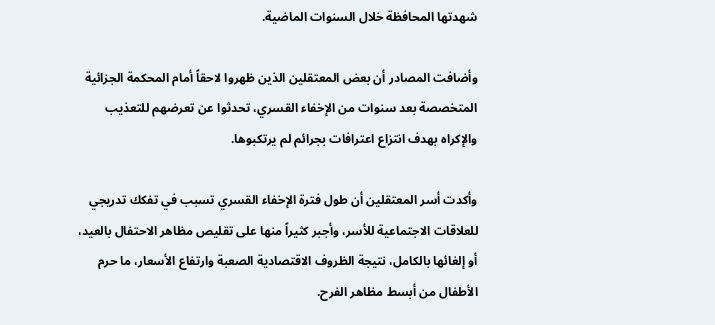شهدتها المحافظة خلال السنوات الماضية.

وأضافت المصادر أن بعض المعتقلين الذين ظهروا لاحقاً أمام المحكمة الجزائية المتخصصة بعد سنوات من الإخفاء القسري، تحدثوا عن تعرضهم للتعذيب والإكراه بهدف انتزاع اعترافات بجرائم لم يرتكبوها.

وأكدت أسر المعتقلين أن طول فترة الإخفاء القسري تسبب في تفكك تدريجي للعلاقات الاجتماعية للأسر، وأجبر كثيراً منها على تقليص مظاهر الاحتفال بالعيد، أو إلغائها بالكامل، نتيجة الظروف الاقتصادية الصعبة وارتفاع الأسعار، ما حرم الأطفال من أبسط مظاهر الفرح.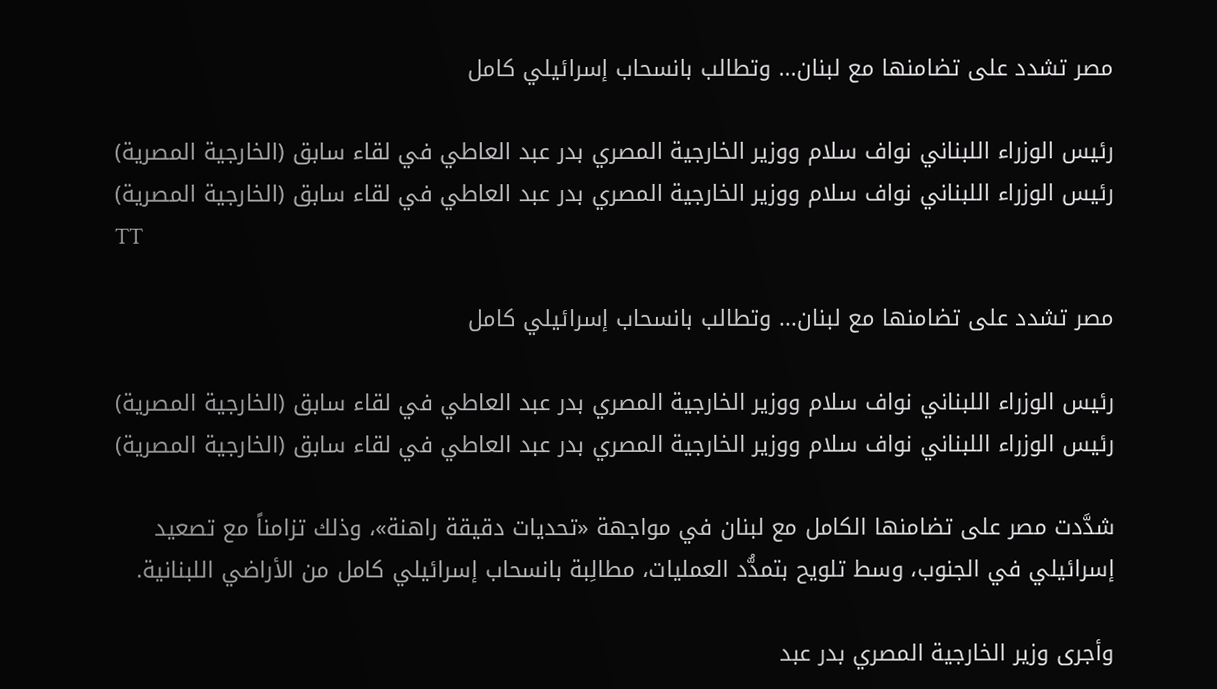مصر تشدد على تضامنها مع لبنان... وتطالب بانسحاب إسرائيلي كامل

رئيس الوزراء اللبناني نواف سلام ووزير الخارجية المصري بدر عبد العاطي في لقاء سابق (الخارجية المصرية)
رئيس الوزراء اللبناني نواف سلام ووزير الخارجية المصري بدر عبد العاطي في لقاء سابق (الخارجية المصرية)
TT

مصر تشدد على تضامنها مع لبنان... وتطالب بانسحاب إسرائيلي كامل

رئيس الوزراء اللبناني نواف سلام ووزير الخارجية المصري بدر عبد العاطي في لقاء سابق (الخارجية المصرية)
رئيس الوزراء اللبناني نواف سلام ووزير الخارجية المصري بدر عبد العاطي في لقاء سابق (الخارجية المصرية)

شدَّدت مصر على تضامنها الكامل مع لبنان في مواجهة «تحديات دقيقة راهنة»، وذلك تزامناً مع تصعيد إسرائيلي في الجنوب، وسط تلويح بتمدُّد العمليات، مطالِبة بانسحاب إسرائيلي كامل من الأراضي اللبنانية.

وأجرى وزير الخارجية المصري بدر عبد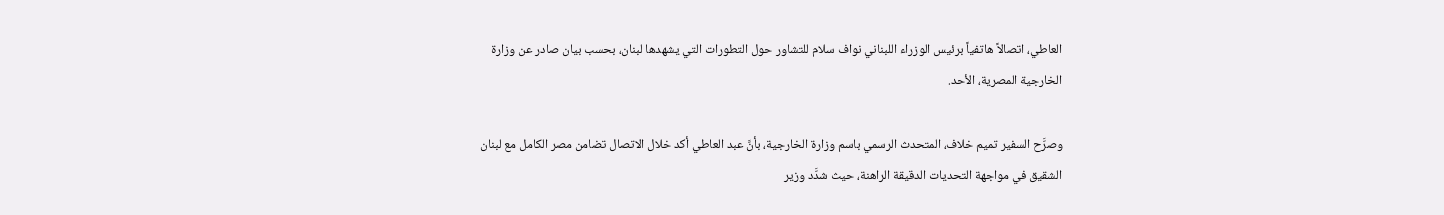العاطي، اتصالاً هاتفياً برئيس الوزراء اللبناني نواف سلام للتشاور حول التطورات التي يشهدها لبنان، بحسب بيان صادر عن وزارة الخارجية المصرية، الأحد.

وصرَّح السفير تميم خلاف، المتحدث الرسمي باسم وزارة الخارجية، بأنَّ عبد العاطي أكد خلال الاتصال تضامن مصر الكامل مع لبنان الشقيق في مواجهة التحديات الدقيقة الراهنة، حيث شدَّد وزير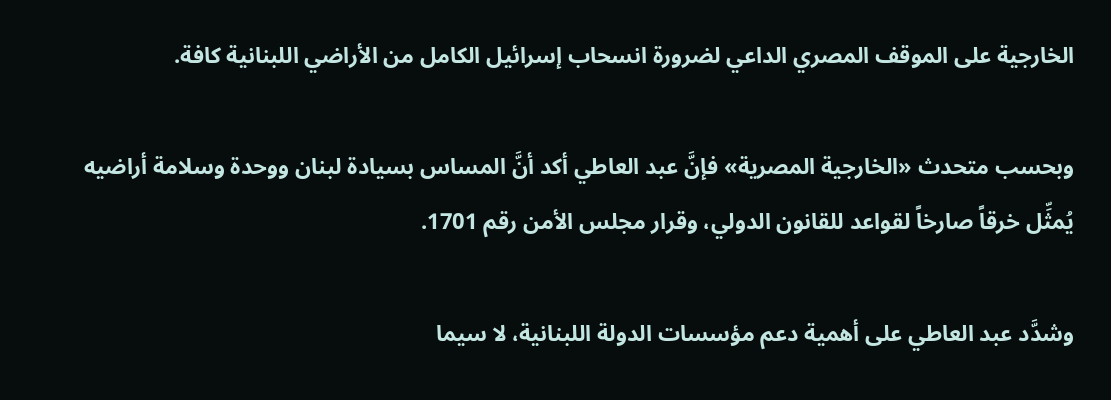الخارجية على الموقف المصري الداعي لضرورة انسحاب إسرائيل الكامل من الأراضي اللبنانية كافة.

وبحسب متحدث «الخارجية المصرية» فإنَّ عبد العاطي أكد أنَّ المساس بسيادة لبنان ووحدة وسلامة أراضيه يُمثِّل خرقاً صارخاً لقواعد للقانون الدولي، وقرار مجلس الأمن رقم 1701.

وشدَّد عبد العاطي على أهمية دعم مؤسسات الدولة اللبنانية، لا سيما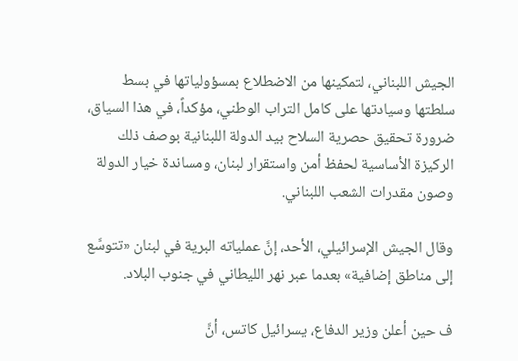الجيش اللبناني، لتمكينها من الاضطلاع بمسؤولياتها في بسط سلطتها وسيادتها على كامل التراب الوطني، مؤكداً، في هذا السياق، ضرورة تحقيق حصرية السلاح بيد الدولة اللبنانية بوصف ذلك الركيزة الأساسية لحفظ أمن واستقرار لبنان، ومساندة خيار الدولة وصون مقدرات الشعب اللبناني.

وقال الجيش الإسرائيلي، الأحد، إنَّ عملياته البرية في لبنان «تتوسَّع إلى مناطق إضافية» بعدما عبر نهر الليطاني في جنوب البلاد.

ف حين أعلن وزير الدفاع، يسرائيل كاتس، أنَّ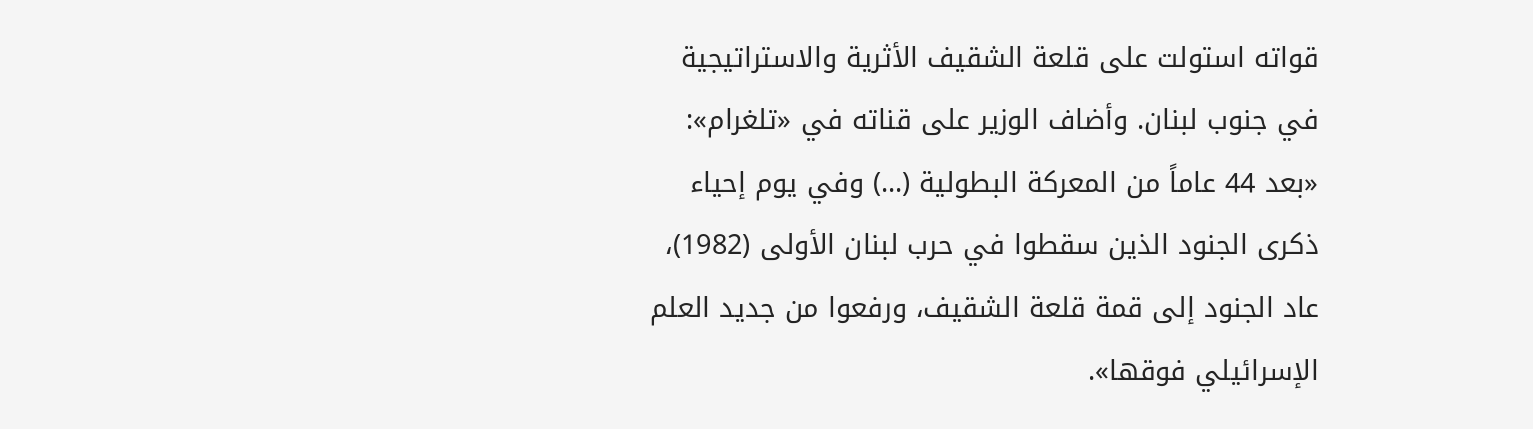قواته استولت على قلعة الشقيف الأثرية والاستراتيجية في جنوب لبنان. وأضاف الوزير على قناته في «تلغرام»: «بعد 44 عاماً من المعركة البطولية (...) وفي يوم إحياء ذكرى الجنود الذين سقطوا في حرب لبنان الأولى (1982)، عاد الجنود إلى قمة قلعة الشقيف، ورفعوا من جديد العلم الإسرائيلي فوقها».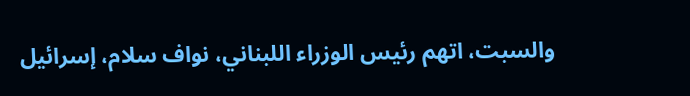والسبت، اتهم رئيس الوزراء اللبناني، نواف سلام، إسرائيل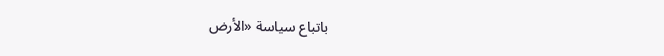باتباع سياسة «الأرض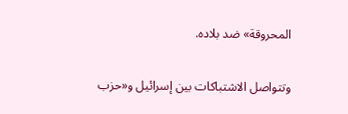المحروقة» ضد بلاده.

وتتواصل الاشتباكات بين إسرائيل و«حزب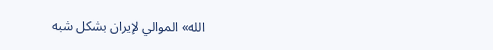الله» الموالي لإيران بشكل شبه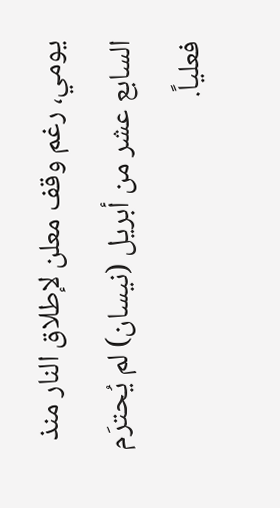يومي، رغم وقف معلن لإطلاق النار منذ السابع عشر من أبريل (نيسان) لم يُحترَم فعلياً.